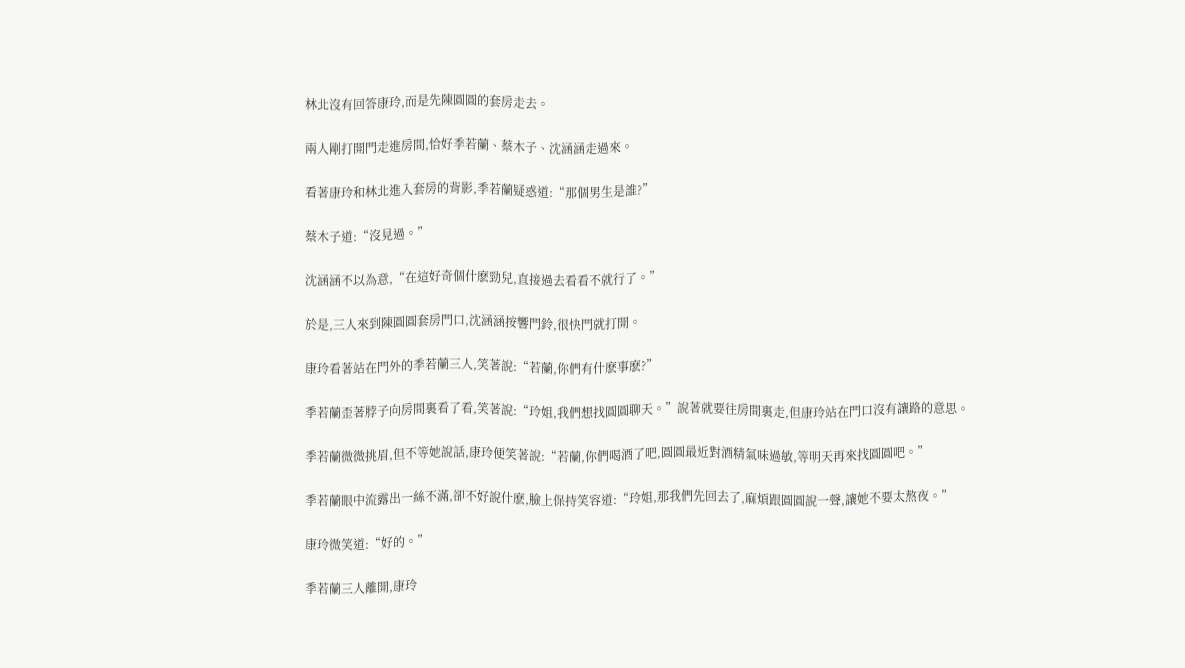林北沒有回答康玲,而是先陳圓圓的套房走去。

兩人剛打開門走進房間,恰好季若蘭、蔡木子、沈涵涵走過來。

看著康玲和林北進入套房的背影,季若蘭疑惑道:“那個男生是誰?”

蔡木子道:“沒見過。”

沈涵涵不以為意,“在這好奇個什麽勁兒,直接過去看看不就行了。”

於是,三人來到陳圓圓套房門口,沈涵涵按響門鈴,很快門就打開。

康玲看著站在門外的季若蘭三人,笑著說:“若蘭,你們有什麽事麽?”

季若蘭歪著脖子向房間裏看了看,笑著說:“玲姐,我們想找圓圓聊天。”說著就要往房間裏走,但康玲站在門口沒有讓路的意思。

季若蘭微微挑眉,但不等她說話,康玲便笑著說:“若蘭,你們喝酒了吧,圓圓最近對酒精氣味過敏,等明天再來找圓圓吧。”

季若蘭眼中流露出一絲不滿,卻不好說什麽,臉上保持笑容道:“玲姐,那我們先回去了,麻煩跟圓圓說一聲,讓她不要太熬夜。”

康玲微笑道:“好的。”

季若蘭三人離開,康玲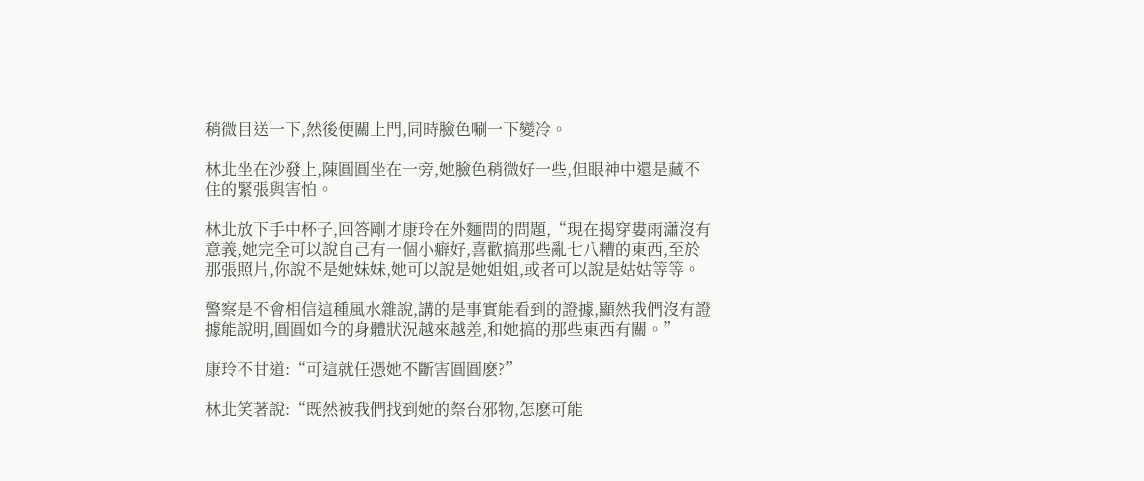稍微目送一下,然後便關上門,同時臉色唰一下變冷。

林北坐在沙發上,陳圓圓坐在一旁,她臉色稍微好一些,但眼神中還是藏不住的緊張與害怕。

林北放下手中杯子,回答剛才康玲在外麵問的問題,“現在揭穿婁雨瀟沒有意義,她完全可以說自己有一個小癖好,喜歡搞那些亂七八糟的東西,至於那張照片,你說不是她妹妹,她可以說是她姐姐,或者可以說是姑姑等等。

警察是不會相信這種風水雜說,講的是事實能看到的證據,顯然我們沒有證據能說明,圓圓如今的身體狀況越來越差,和她搞的那些東西有關。”

康玲不甘道:“可這就任憑她不斷害圓圓麽?”

林北笑著說:“既然被我們找到她的祭台邪物,怎麽可能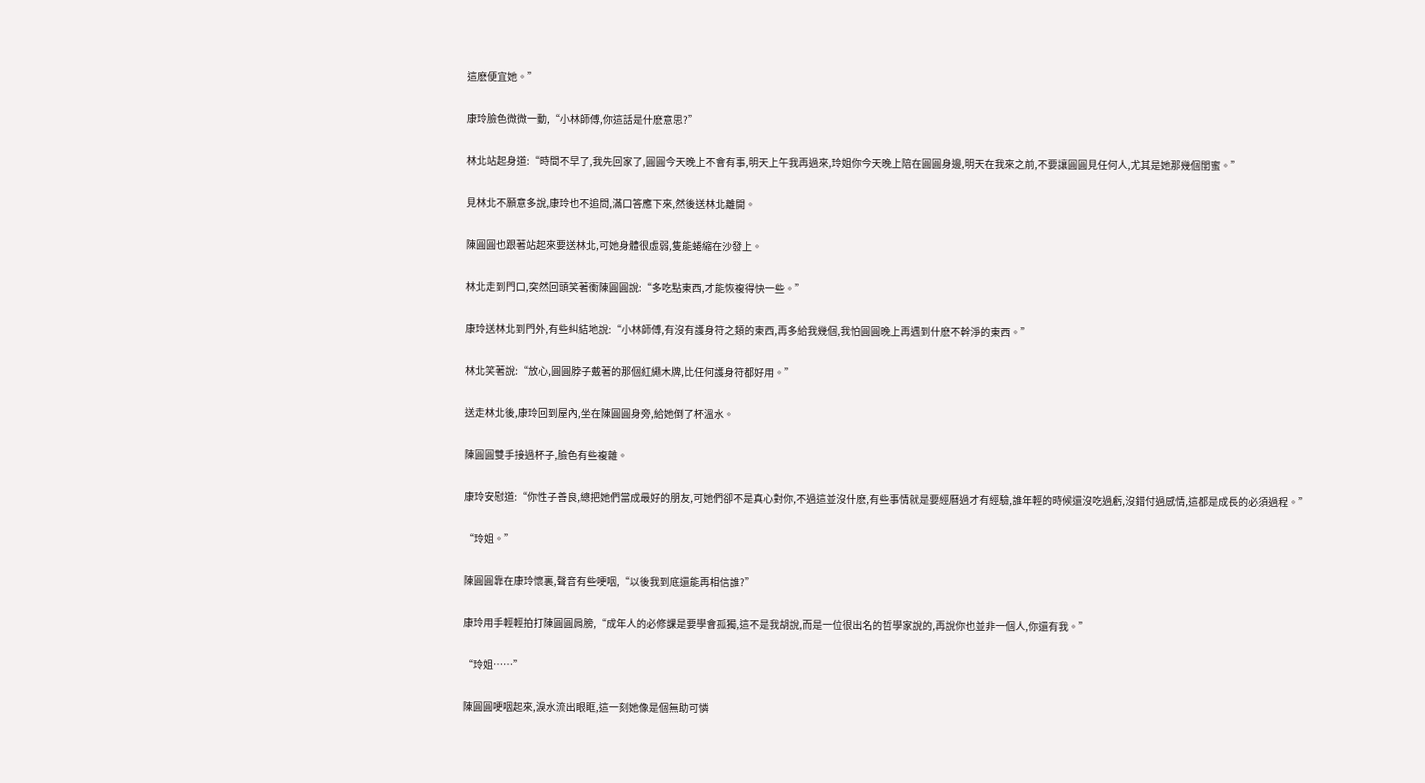這麽便宜她。”

康玲臉色微微一動,“小林師傅,你這話是什麽意思?”

林北站起身道:“時間不早了,我先回家了,圓圓今天晚上不會有事,明天上午我再過來,玲姐你今天晚上陪在圓圓身邊,明天在我來之前,不要讓圓圓見任何人,尤其是她那幾個閨蜜。”

見林北不願意多說,康玲也不追問,滿口答應下來,然後送林北離開。

陳圓圓也跟著站起來要送林北,可她身體很虛弱,隻能蜷縮在沙發上。

林北走到門口,突然回頭笑著衝陳圓圓說:“多吃點東西,才能恢複得快一些。”

康玲送林北到門外,有些糾結地說:“小林師傅,有沒有護身符之類的東西,再多給我幾個,我怕圓圓晚上再遇到什麽不幹淨的東西。”

林北笑著說:“放心,圓圓脖子戴著的那個紅繩木牌,比任何護身符都好用。”

送走林北後,康玲回到屋內,坐在陳圓圓身旁,給她倒了杯溫水。

陳圓圓雙手接過杯子,臉色有些複雜。

康玲安慰道:“你性子善良,總把她們當成最好的朋友,可她們卻不是真心對你,不過這並沒什麽,有些事情就是要經曆過才有經驗,誰年輕的時候還沒吃過虧,沒錯付過感情,這都是成長的必須過程。”

“玲姐。”

陳圓圓靠在康玲懷裏,聲音有些哽咽,“以後我到底還能再相信誰?”

康玲用手輕輕拍打陳圓圓肩膀,“成年人的必修課是要學會孤獨,這不是我胡說,而是一位很出名的哲學家說的,再說你也並非一個人,你還有我。”

“玲姐……”

陳圓圓哽咽起來,淚水流出眼眶,這一刻她像是個無助可憐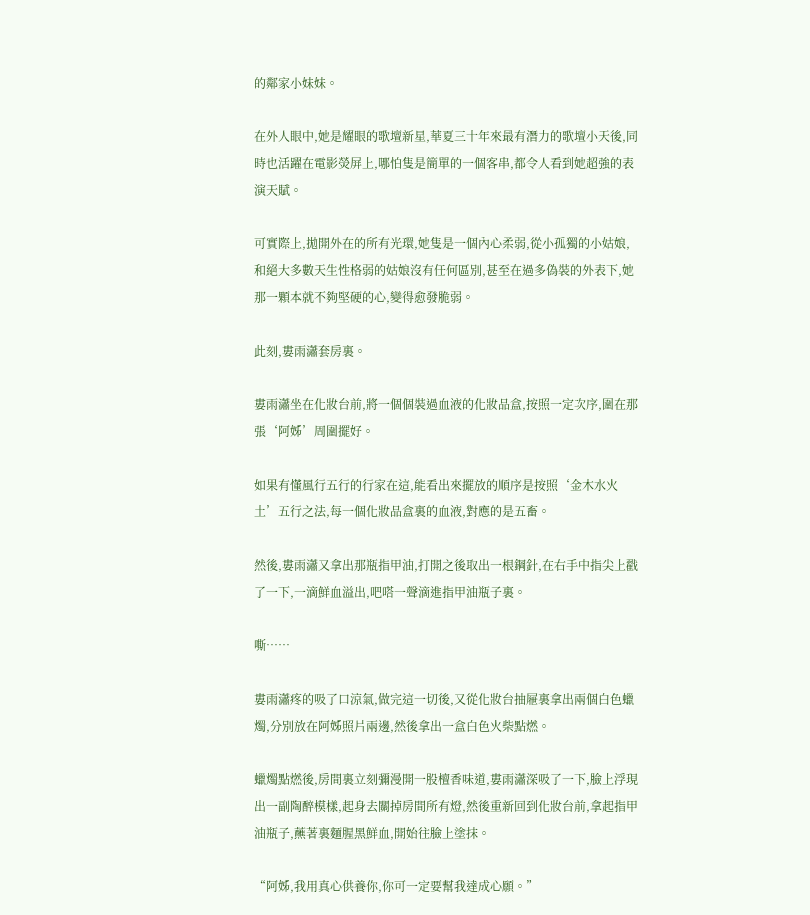的鄰家小妹妹。

在外人眼中,她是耀眼的歌壇新星,華夏三十年來最有潛力的歌壇小天後,同時也活躍在電影熒屏上,哪怕隻是簡單的一個客串,都令人看到她超強的表演天賦。

可實際上,拋開外在的所有光環,她隻是一個內心柔弱,從小孤獨的小姑娘,和絕大多數天生性格弱的姑娘沒有任何區別,甚至在過多偽裝的外表下,她那一顆本就不夠堅硬的心,變得愈發脆弱。

此刻,婁雨瀟套房裏。

婁雨瀟坐在化妝台前,將一個個裝過血液的化妝品盒,按照一定次序,圍在那張‘阿姊’周圍擺好。

如果有懂風行五行的行家在這,能看出來擺放的順序是按照‘金木水火土’五行之法,每一個化妝品盒裏的血液,對應的是五畜。

然後,婁雨瀟又拿出那瓶指甲油,打開之後取出一根鋼針,在右手中指尖上戳了一下,一滴鮮血溢出,吧嗒一聲滴進指甲油瓶子裏。

嘶……

婁雨瀟疼的吸了口涼氣,做完這一切後,又從化妝台抽屜裏拿出兩個白色蠟燭,分別放在阿姊照片兩邊,然後拿出一盒白色火柴點燃。

蠟燭點燃後,房間裏立刻彌漫開一股檀香味道,婁雨瀟深吸了一下,臉上浮現出一副陶醉模樣,起身去關掉房間所有燈,然後重新回到化妝台前,拿起指甲油瓶子,蘸著裏麵腥黑鮮血,開始往臉上塗抹。

“阿姊,我用真心供養你,你可一定要幫我達成心願。”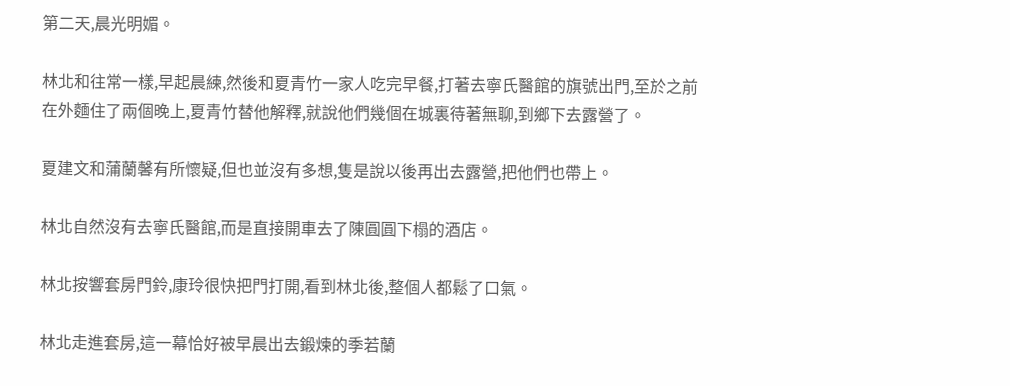第二天,晨光明媚。

林北和往常一樣,早起晨練,然後和夏青竹一家人吃完早餐,打著去寧氏醫館的旗號出門,至於之前在外麵住了兩個晚上,夏青竹替他解釋,就說他們幾個在城裏待著無聊,到鄉下去露營了。

夏建文和蒲蘭馨有所懷疑,但也並沒有多想,隻是說以後再出去露營,把他們也帶上。

林北自然沒有去寧氏醫館,而是直接開車去了陳圓圓下榻的酒店。

林北按響套房門鈴,康玲很快把門打開,看到林北後,整個人都鬆了口氣。

林北走進套房,這一幕恰好被早晨出去鍛煉的季若蘭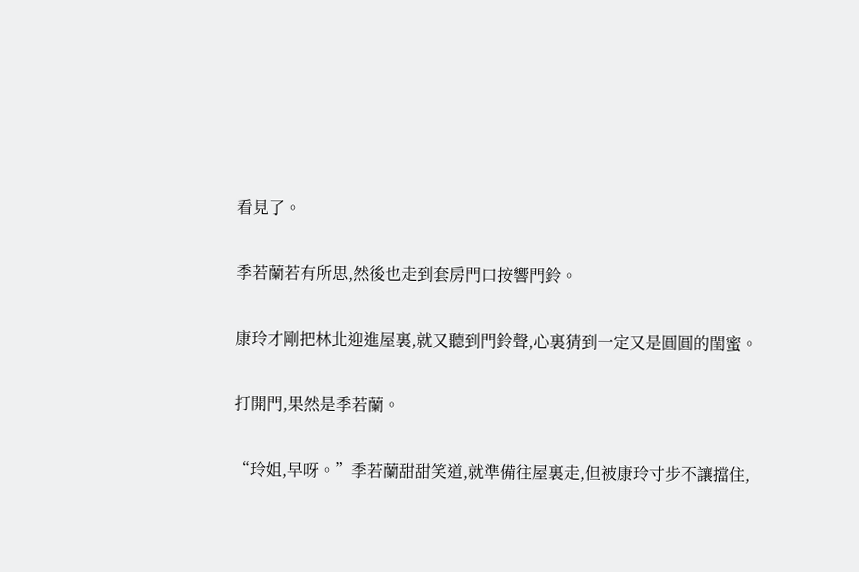看見了。

季若蘭若有所思,然後也走到套房門口按響門鈴。

康玲才剛把林北迎進屋裏,就又聽到門鈴聲,心裏猜到一定又是圓圓的閨蜜。

打開門,果然是季若蘭。

“玲姐,早呀。”季若蘭甜甜笑道,就準備往屋裏走,但被康玲寸步不讓擋住,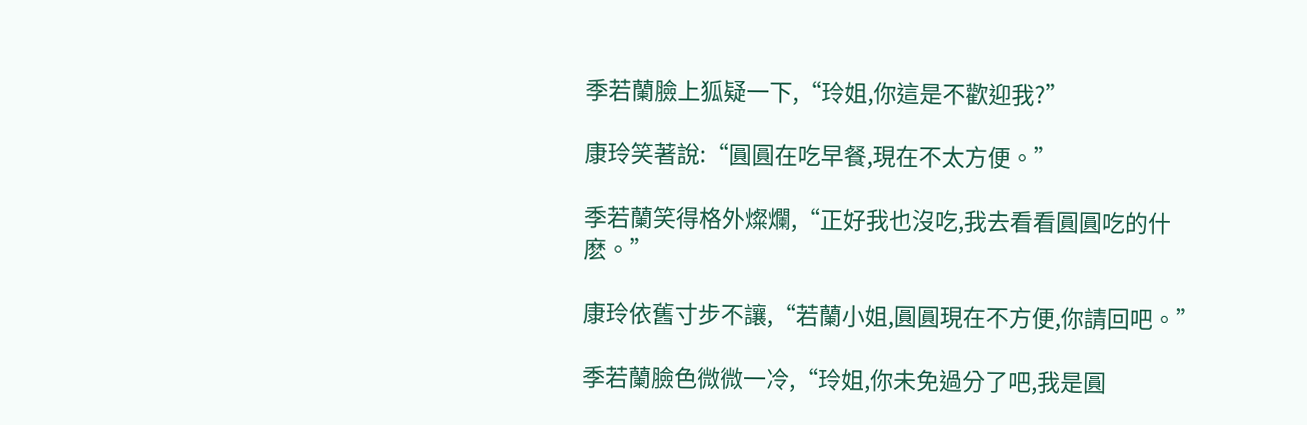季若蘭臉上狐疑一下,“玲姐,你這是不歡迎我?”

康玲笑著說:“圓圓在吃早餐,現在不太方便。”

季若蘭笑得格外燦爛,“正好我也沒吃,我去看看圓圓吃的什麽。”

康玲依舊寸步不讓,“若蘭小姐,圓圓現在不方便,你請回吧。”

季若蘭臉色微微一冷,“玲姐,你未免過分了吧,我是圓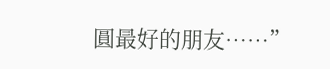圓最好的朋友……”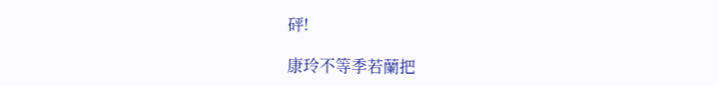砰!

康玲不等季若蘭把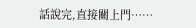話說完,直接關上門……